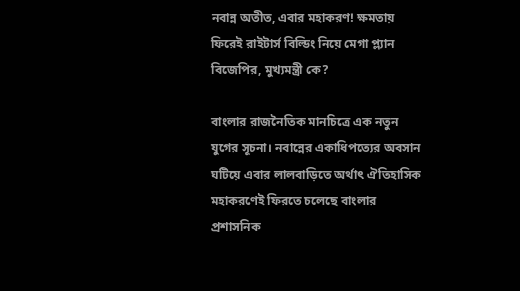নবান্ন অতীত, এবার মহাকরণ! ক্ষমতায় ফিরেই রাইটার্স বিল্ডিং নিয়ে মেগা প্ল্যান বিজেপির, মুখ্যমন্ত্রী কে?

বাংলার রাজনৈতিক মানচিত্রে এক নতুন যুগের সূচনা। নবান্নের একাধিপত্যের অবসান ঘটিয়ে এবার লালবাড়িতে অর্থাৎ ঐতিহাসিক মহাকরণেই ফিরতে চলেছে বাংলার প্রশাসনিক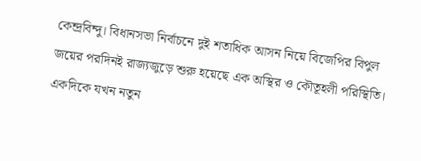কেন্দ্রবিন্দু। বিধানসভা নির্বাচনে দুই শতাধিক আসন নিয়ে বিজেপির বিপুল জয়ের পরদিনই রাজ্যজুড়ে শুরু হয়েছে এক অস্থির ও কৌতূহলী পরিস্থিতি। একদিকে যখন নতুন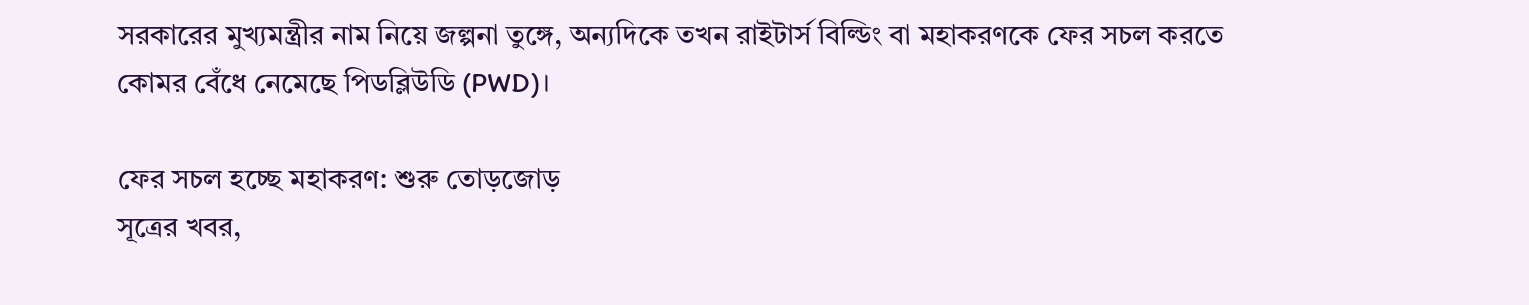সরকারের মুখ্যমন্ত্রীর নাম নিয়ে জল্পনা তুঙ্গে, অন্যদিকে তখন রাইটার্স বিল্ডিং বা মহাকরণকে ফের সচল করতে কোমর বেঁধে নেমেছে পিডব্লিউডি (PWD)।

ফের সচল হচ্ছে মহাকরণ: শুরু তোড়জোড়
সূত্রের খবর,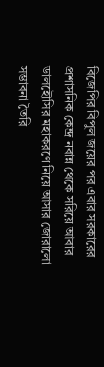বিজেপির বিপুল জয়ের পর এবার সরকারের প্রশাসনিক কেন্দ্র নবান্ন থেকে সরিয়ে আবার ডালহৌসির মহাকরণে নিয়ে আসার জোরালো সম্ভাবনা তৈরি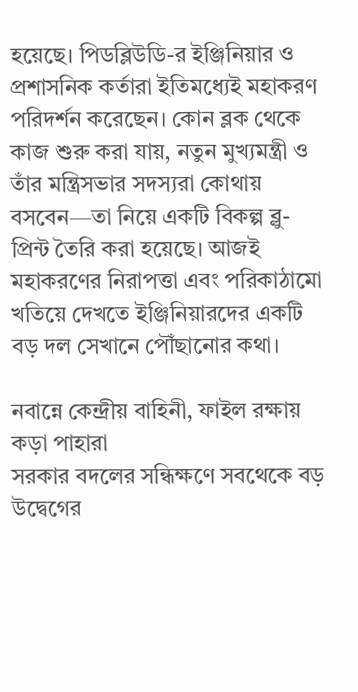হয়েছে। পিডব্লিউডি-র ইঞ্জিনিয়ার ও প্রশাসনিক কর্তারা ইতিমধ্যেই মহাকরণ পরিদর্শন করেছেন। কোন ব্লক থেকে কাজ শুরু করা যায়, নতুন মুখ্যমন্ত্রী ও তাঁর মন্ত্রিসভার সদস্যরা কোথায় বসবেন—তা নিয়ে একটি বিকল্প ব্লু-প্রিন্ট তৈরি করা হয়েছে। আজই মহাকরণের নিরাপত্তা এবং পরিকাঠামো খতিয়ে দেখতে ইঞ্জিনিয়ারদের একটি বড় দল সেখানে পৌঁছানোর কথা।

নবান্নে কেন্দ্রীয় বাহিনী, ফাইল রক্ষায় কড়া পাহারা
সরকার বদলের সন্ধিক্ষণে সবথেকে বড় উদ্বেগের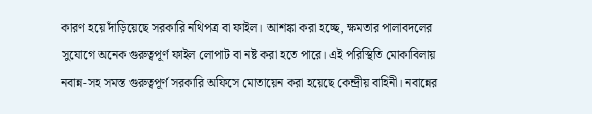কারণ হয়ে দাঁড়িয়েছে সরকারি নথিপত্র বা ফাইল। আশঙ্কা করা হচ্ছে, ক্ষমতার পালাবদলের সুযোগে অনেক গুরুত্বপূর্ণ ফাইল লোপাট বা নষ্ট করা হতে পারে। এই পরিস্থিতি মোকাবিলায় নবান্ন-সহ সমস্ত গুরুত্বপূর্ণ সরকারি অফিসে মোতায়েন করা হয়েছে কেন্দ্রীয় বাহিনী। নবান্নের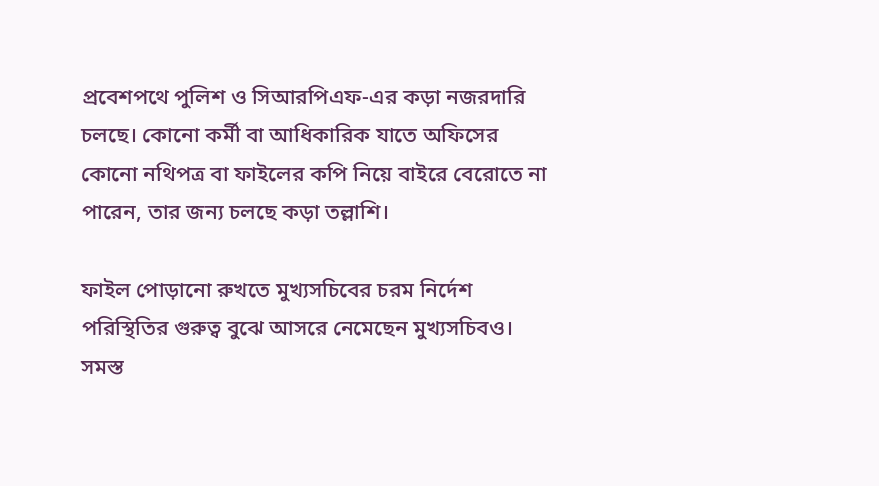প্রবেশপথে পুলিশ ও সিআরপিএফ-এর কড়া নজরদারি চলছে। কোনো কর্মী বা আধিকারিক যাতে অফিসের কোনো নথিপত্র বা ফাইলের কপি নিয়ে বাইরে বেরোতে না পারেন, তার জন্য চলছে কড়া তল্লাশি।

ফাইল পোড়ানো রুখতে মুখ্যসচিবের চরম নির্দেশ
পরিস্থিতির গুরুত্ব বুঝে আসরে নেমেছেন মুখ্যসচিবও। সমস্ত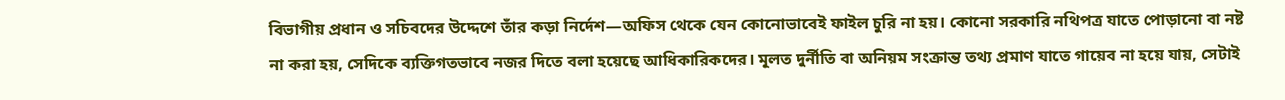বিভাগীয় প্রধান ও সচিবদের উদ্দেশে তাঁর কড়া নির্দেশ—অফিস থেকে যেন কোনোভাবেই ফাইল চুরি না হয়। কোনো সরকারি নথিপত্র যাতে পোড়ানো বা নষ্ট না করা হয়, সেদিকে ব্যক্তিগতভাবে নজর দিতে বলা হয়েছে আধিকারিকদের। মূলত দুর্নীতি বা অনিয়ম সংক্রান্ত তথ্য প্রমাণ যাতে গায়েব না হয়ে যায়, সেটাই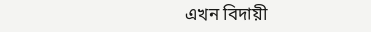এখন বিদায়ী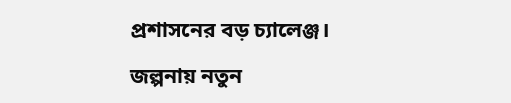প্রশাসনের বড় চ্যালেঞ্জ।

জল্পনায় নতুন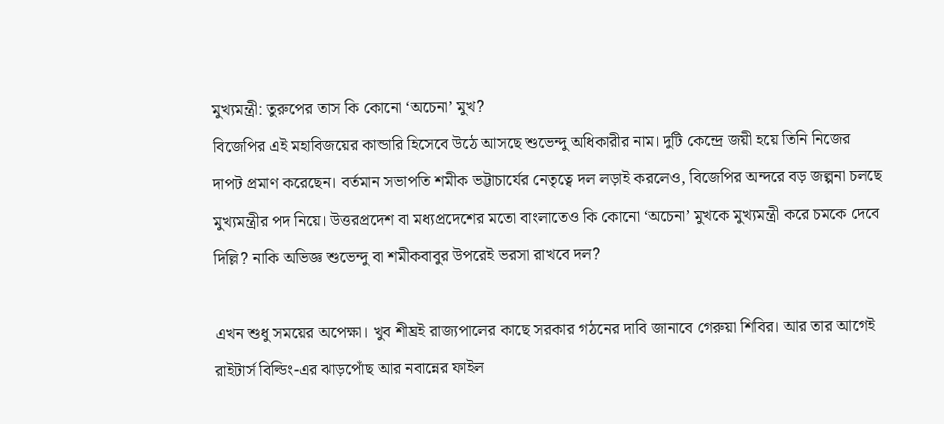মুখ্যমন্ত্রী: তুরুপের তাস কি কোনো ‘অচেনা’ মুখ?
বিজেপির এই মহাবিজয়ের কান্ডারি হিসেবে উঠে আসছে শুভেন্দু অধিকারীর নাম। দুটি কেন্দ্রে জয়ী হয়ে তিনি নিজের দাপট প্রমাণ করেছেন। বর্তমান সভাপতি শমীক ভট্টাচার্যের নেতৃত্বে দল লড়াই করলেও, বিজেপির অন্দরে বড় জল্পনা চলছে মুখ্যমন্ত্রীর পদ নিয়ে। উত্তরপ্রদেশ বা মধ্যপ্রদেশের মতো বাংলাতেও কি কোনো ‘অচেনা’ মুখকে মুখ্যমন্ত্রী করে চমকে দেবে দিল্লি? নাকি অভিজ্ঞ শুভেন্দু বা শমীকবাবুর উপরেই ভরসা রাখবে দল?

এখন শুধু সময়ের অপেক্ষা। খুব শীঘ্রই রাজ্যপালের কাছে সরকার গঠনের দাবি জানাবে গেরুয়া শিবির। আর তার আগেই রাইটার্স বিল্ডিং-এর ঝাড়পোঁছ আর নবান্নের ফাইল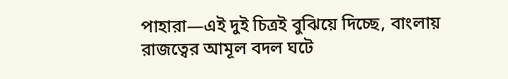পাহারা—এই দুই চিত্রই বুঝিয়ে দিচ্ছে, বাংলায় রাজত্বের আমূল বদল ঘটে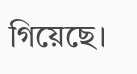গিয়েছে।